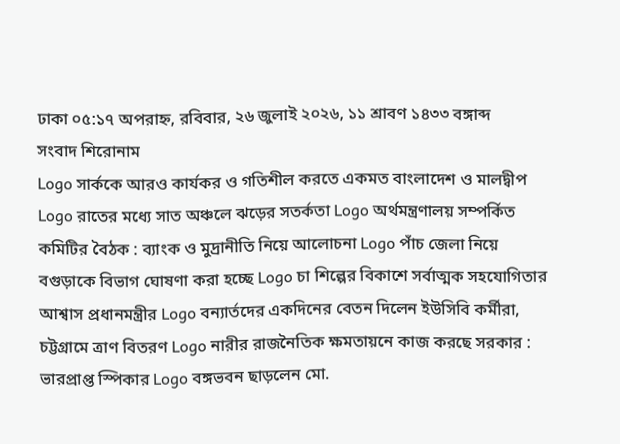ঢাকা ০৫:১৭ অপরাহ্ন, রবিবার, ২৬ জুলাই ২০২৬, ১১ শ্রাবণ ১৪৩৩ বঙ্গাব্দ
সংবাদ শিরোনাম
Logo সার্ককে আরও কার্যকর ও গতিশীল করতে একমত বাংলাদেশ ও মালদ্বীপ Logo রাতের মধ্যে সাত অঞ্চলে ঝড়ের সতর্কতা Logo অর্থমন্ত্রণালয় সম্পর্কিত কমিটির বৈঠক : ব্যাংক ও মুদ্রানীতি নিয়ে আলোচনা Logo পাঁচ জেলা নিয়ে বগুড়াকে বিভাগ ঘোষণা করা হচ্ছে Logo চা শিল্পের বিকাশে সর্বাত্মক সহযোগিতার আশ্বাস প্রধানমন্ত্রীর Logo বন্যার্তদের একদিনের বেতন দিলেন ইউসিবি কর্মীরা, চট্টগ্রামে ত্রাণ বিতরণ Logo নারীর রাজনৈতিক ক্ষমতায়নে কাজ করছে সরকার : ভারপ্রাপ্ত স্পিকার Logo বঙ্গভবন ছাড়লেন মো.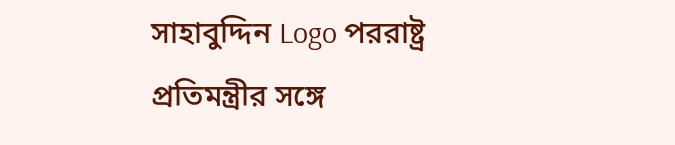সাহাবুদ্দিন Logo পররাষ্ট্র প্রতিমন্ত্রীর স‌ঙ্গে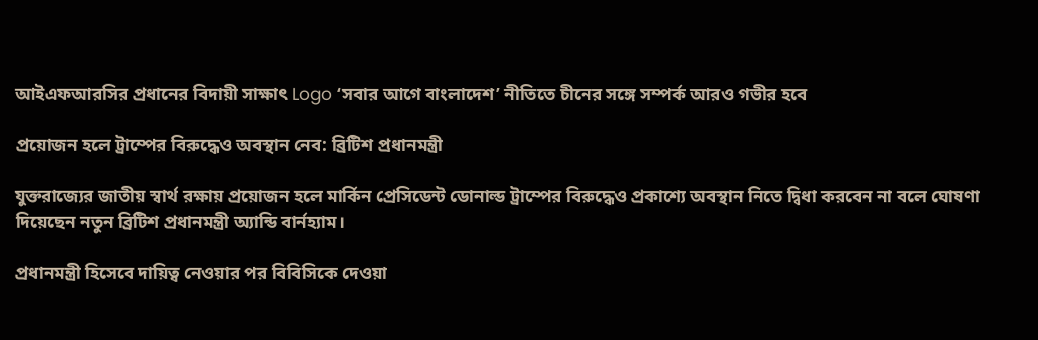আইএফআরসির প্রধানের বিদায়ী সাক্ষাৎ Logo ‘সবার আগে বাংলাদেশ’ নীতিতে চীনের সঙ্গে সম্পর্ক আরও গভীর হবে

প্রয়োজন হলে ট্রাম্পের বিরুদ্ধেও অবস্থান নেব: ব্রিটিশ প্রধানমন্ত্রী

যুক্তরাজ্যের জাতীয় স্বার্থ রক্ষায় প্রয়োজন হলে মার্কিন প্রেসিডেন্ট ডোনাল্ড ট্রাম্পের বিরুদ্ধেও প্রকাশ্যে অবস্থান নিতে দ্বিধা করবেন না বলে ঘোষণা দিয়েছেন নতুন ব্রিটিশ প্রধানমন্ত্রী অ্যান্ডি বার্নহ্যাম।

প্রধানমন্ত্রী হিসেবে দায়িত্ব নেওয়ার পর বিবিসিকে দেওয়া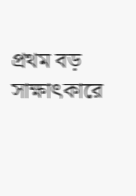প্রথম বড় সাক্ষাৎকারে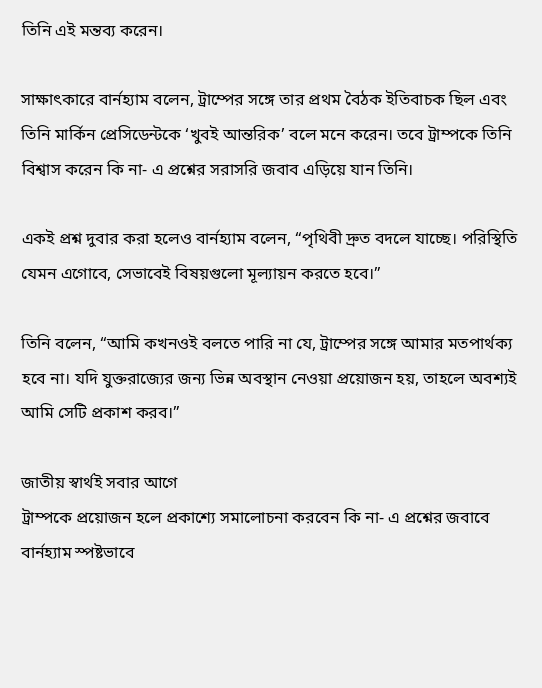তিনি এই মন্তব্য করেন।

সাক্ষাৎকারে বার্নহ্যাম বলেন, ট্রাম্পের সঙ্গে তার প্রথম বৈঠক ইতিবাচক ছিল এবং তিনি মার্কিন প্রেসিডেন্টকে ‘খুবই আন্তরিক’ বলে মনে করেন। তবে ট্রাম্পকে তিনি বিশ্বাস করেন কি না- এ প্রশ্নের সরাসরি জবাব এড়িয়ে যান তিনি।

একই প্রশ্ন দুবার করা হলেও বার্নহ্যাম বলেন, “পৃথিবী দ্রুত বদলে যাচ্ছে। পরিস্থিতি যেমন এগোবে, সেভাবেই বিষয়গুলো মূল্যায়ন করতে হবে।”

তিনি বলেন, “আমি কখনওই বলতে পারি না যে, ট্রাম্পের সঙ্গে আমার মতপার্থক্য হবে না। যদি যুক্তরাজ্যের জন্য ভিন্ন অবস্থান নেওয়া প্রয়োজন হয়, তাহলে অবশ্যই আমি সেটি প্রকাশ করব।”

জাতীয় স্বার্থই সবার আগে
ট্রাম্পকে প্রয়োজন হলে প্রকাশ্যে সমালোচনা করবেন কি না- এ প্রশ্নের জবাবে বার্নহ্যাম স্পষ্টভাবে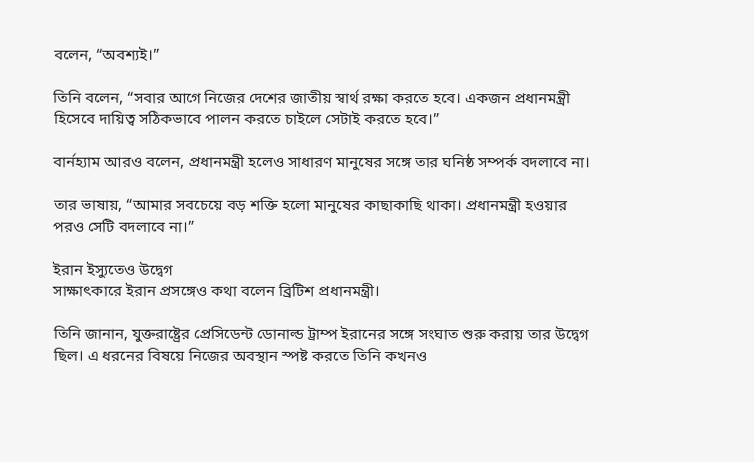বলেন, “অবশ্যই।”

তিনি বলেন, “সবার আগে নিজের দেশের জাতীয় স্বার্থ রক্ষা করতে হবে। একজন প্রধানমন্ত্রী হিসেবে দায়িত্ব সঠিকভাবে পালন করতে চাইলে সেটাই করতে হবে।”

বার্নহ্যাম আরও বলেন, প্রধানমন্ত্রী হলেও সাধারণ মানুষের সঙ্গে তার ঘনিষ্ঠ সম্পর্ক বদলাবে না।

তার ভাষায়, “আমার সবচেয়ে বড় শক্তি হলো মানুষের কাছাকাছি থাকা। প্রধানমন্ত্রী হওয়ার পরও সেটি বদলাবে না।”

ইরান ইস্যুতেও উদ্বেগ
সাক্ষাৎকারে ইরান প্রসঙ্গেও কথা বলেন ব্রিটিশ প্রধানমন্ত্রী।

তিনি জানান, যুক্তরাষ্ট্রের প্রেসিডেন্ট ডোনাল্ড ট্রাম্প ইরানের সঙ্গে সংঘাত শুরু করায় তার উদ্বেগ ছিল। এ ধরনের বিষয়ে নিজের অবস্থান স্পষ্ট করতে তিনি কখনও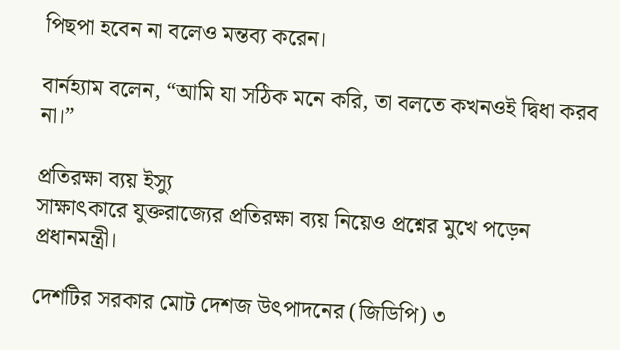পিছপা হবেন না বলেও মন্তব্য করেন।

বার্নহ্যাম বলেন, “আমি যা সঠিক মনে করি, তা বলতে কখনওই দ্বিধা করব না।”

প্রতিরক্ষা ব্যয় ইস্যু
সাক্ষাৎকারে যুক্তরাজ্যের প্রতিরক্ষা ব্যয় নিয়েও প্রশ্নের মুখে পড়েন প্রধানমন্ত্রী।

দেশটির সরকার মোট দেশজ উৎপাদনের (জিডিপি) ৩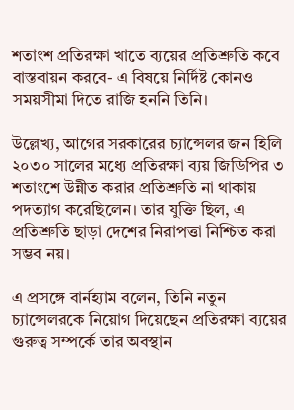শতাংশ প্রতিরক্ষা খাতে ব্যয়ের প্রতিশ্রুতি কবে বাস্তবায়ন করবে- এ বিষয়ে নির্দিষ্ট কোনও সময়সীমা দিতে রাজি হননি তিনি।

উল্লেখ্য, আগের সরকারের চ্যান্সেলর জন হিলি ২০৩০ সালের মধ্যে প্রতিরক্ষা ব্যয় জিডিপির ৩ শতাংশে উন্নীত করার প্রতিশ্রুতি না থাকায় পদত্যাগ করেছিলেন। তার যুক্তি ছিল, এ প্রতিশ্রুতি ছাড়া দেশের নিরাপত্তা নিশ্চিত করা সম্ভব নয়।

এ প্রসঙ্গে বার্নহ্যাম বলেন, তিনি নতুন চ্যান্সেলরকে নিয়োগ দিয়েছেন প্রতিরক্ষা ব্যয়ের গুরুত্ব সম্পর্কে তার অবস্থান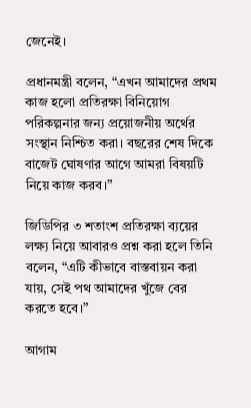জেনেই।

প্রধানমন্ত্রী বলেন, “এখন আমাদের প্রথম কাজ হলো প্রতিরক্ষা বিনিয়োগ পরিকল্পনার জন্য প্রয়োজনীয় অর্থের সংস্থান নিশ্চিত করা। বছরের শেষ দিকে বাজেট ঘোষণার আগে আমরা বিষয়টি নিয়ে কাজ করব।”

জিডিপির ৩ শতাংশ প্রতিরক্ষা ব্যয়ের লক্ষ্য নিয়ে আবারও প্রশ্ন করা হলে তিনি বলেন, “এটি কীভাবে বাস্তবায়ন করা যায়, সেই পথ আমাদের খুঁজে বের করতে হবে।”

আগাম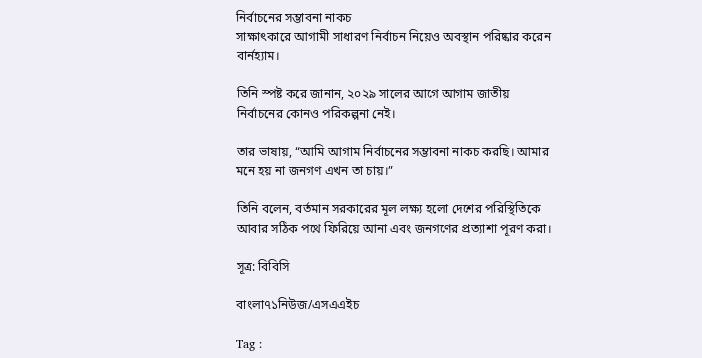নির্বাচনের সম্ভাবনা নাকচ
সাক্ষাৎকারে আগামী সাধারণ নির্বাচন নিয়েও অবস্থান পরিষ্কার করেন বার্নহ্যাম।

তিনি স্পষ্ট করে জানান, ২০২৯ সালের আগে আগাম জাতীয় নির্বাচনের কোনও পরিকল্পনা নেই।

তার ভাষায়, “আমি আগাম নির্বাচনের সম্ভাবনা নাকচ করছি। আমার মনে হয় না জনগণ এখন তা চায়।”

তিনি বলেন, বর্তমান সরকারের মূল লক্ষ্য হলো দেশের পরিস্থিতিকে আবার সঠিক পথে ফিরিয়ে আনা এবং জনগণের প্রত্যাশা পূরণ করা।

সূত্র: বিবিসি

বাংলা৭১নিউজ/এসএএইচ

Tag :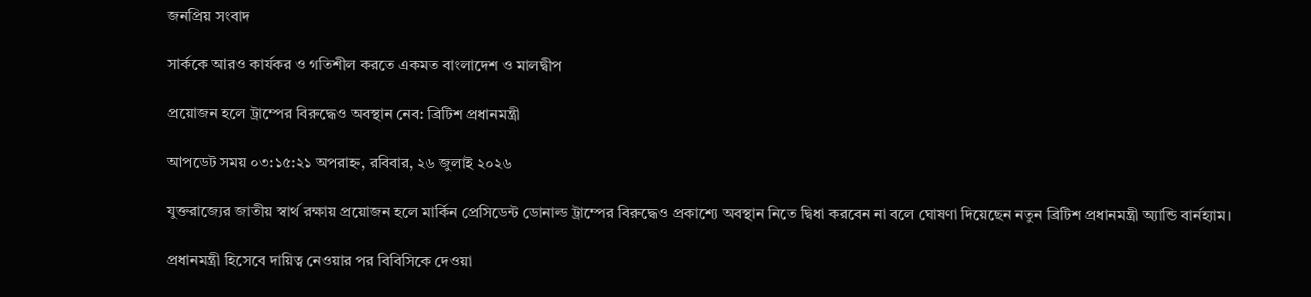জনপ্রিয় সংবাদ

সার্ককে আরও কার্যকর ও গতিশীল করতে একমত বাংলাদেশ ও মালদ্বীপ

প্রয়োজন হলে ট্রাম্পের বিরুদ্ধেও অবস্থান নেব: ব্রিটিশ প্রধানমন্ত্রী

আপডেট সময় ০৩:১৫:২১ অপরাহ্ন, রবিবার, ২৬ জুলাই ২০২৬

যুক্তরাজ্যের জাতীয় স্বার্থ রক্ষায় প্রয়োজন হলে মার্কিন প্রেসিডেন্ট ডোনাল্ড ট্রাম্পের বিরুদ্ধেও প্রকাশ্যে অবস্থান নিতে দ্বিধা করবেন না বলে ঘোষণা দিয়েছেন নতুন ব্রিটিশ প্রধানমন্ত্রী অ্যান্ডি বার্নহ্যাম।

প্রধানমন্ত্রী হিসেবে দায়িত্ব নেওয়ার পর বিবিসিকে দেওয়া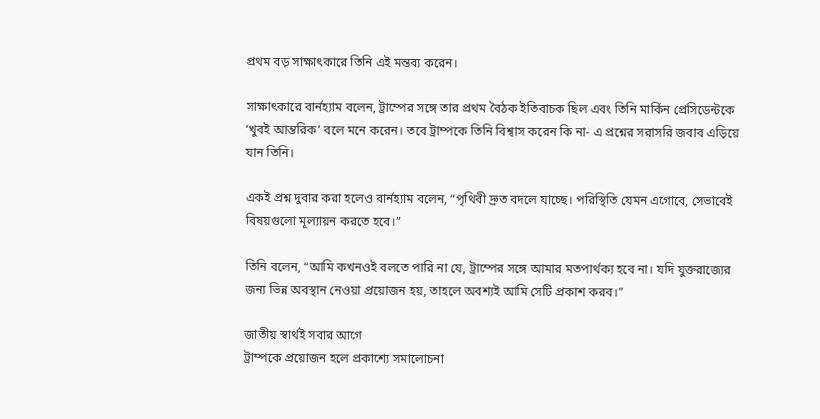প্রথম বড় সাক্ষাৎকারে তিনি এই মন্তব্য করেন।

সাক্ষাৎকারে বার্নহ্যাম বলেন, ট্রাম্পের সঙ্গে তার প্রথম বৈঠক ইতিবাচক ছিল এবং তিনি মার্কিন প্রেসিডেন্টকে ‘খুবই আন্তরিক’ বলে মনে করেন। তবে ট্রাম্পকে তিনি বিশ্বাস করেন কি না- এ প্রশ্নের সরাসরি জবাব এড়িয়ে যান তিনি।

একই প্রশ্ন দুবার করা হলেও বার্নহ্যাম বলেন, “পৃথিবী দ্রুত বদলে যাচ্ছে। পরিস্থিতি যেমন এগোবে, সেভাবেই বিষয়গুলো মূল্যায়ন করতে হবে।”

তিনি বলেন, “আমি কখনওই বলতে পারি না যে, ট্রাম্পের সঙ্গে আমার মতপার্থক্য হবে না। যদি যুক্তরাজ্যের জন্য ভিন্ন অবস্থান নেওয়া প্রয়োজন হয়, তাহলে অবশ্যই আমি সেটি প্রকাশ করব।”

জাতীয় স্বার্থই সবার আগে
ট্রাম্পকে প্রয়োজন হলে প্রকাশ্যে সমালোচনা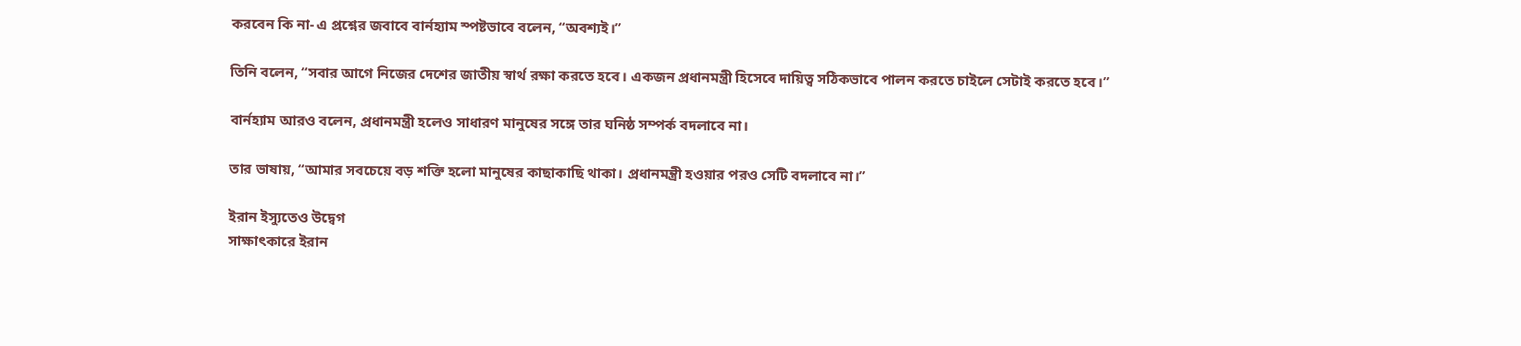করবেন কি না- এ প্রশ্নের জবাবে বার্নহ্যাম স্পষ্টভাবে বলেন, “অবশ্যই।”

তিনি বলেন, “সবার আগে নিজের দেশের জাতীয় স্বার্থ রক্ষা করতে হবে। একজন প্রধানমন্ত্রী হিসেবে দায়িত্ব সঠিকভাবে পালন করতে চাইলে সেটাই করতে হবে।”

বার্নহ্যাম আরও বলেন, প্রধানমন্ত্রী হলেও সাধারণ মানুষের সঙ্গে তার ঘনিষ্ঠ সম্পর্ক বদলাবে না।

তার ভাষায়, “আমার সবচেয়ে বড় শক্তি হলো মানুষের কাছাকাছি থাকা। প্রধানমন্ত্রী হওয়ার পরও সেটি বদলাবে না।”

ইরান ইস্যুতেও উদ্বেগ
সাক্ষাৎকারে ইরান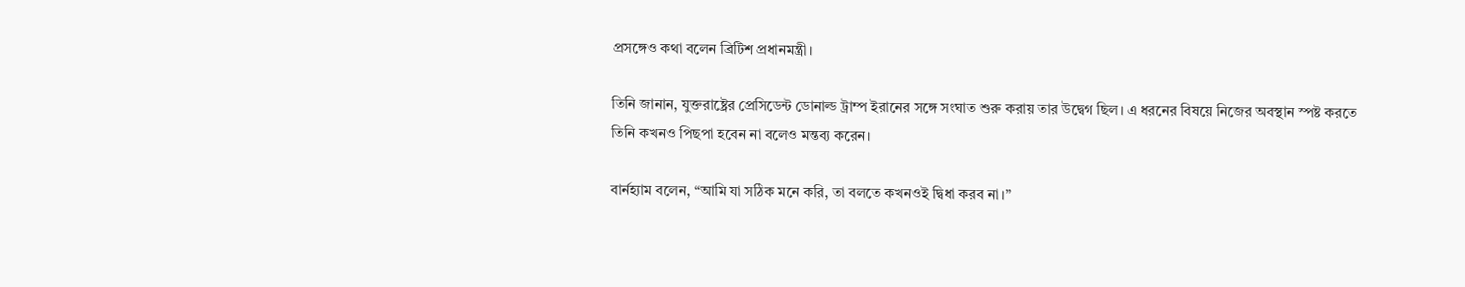প্রসঙ্গেও কথা বলেন ব্রিটিশ প্রধানমন্ত্রী।

তিনি জানান, যুক্তরাষ্ট্রের প্রেসিডেন্ট ডোনাল্ড ট্রাম্প ইরানের সঙ্গে সংঘাত শুরু করায় তার উদ্বেগ ছিল। এ ধরনের বিষয়ে নিজের অবস্থান স্পষ্ট করতে তিনি কখনও পিছপা হবেন না বলেও মন্তব্য করেন।

বার্নহ্যাম বলেন, “আমি যা সঠিক মনে করি, তা বলতে কখনওই দ্বিধা করব না।”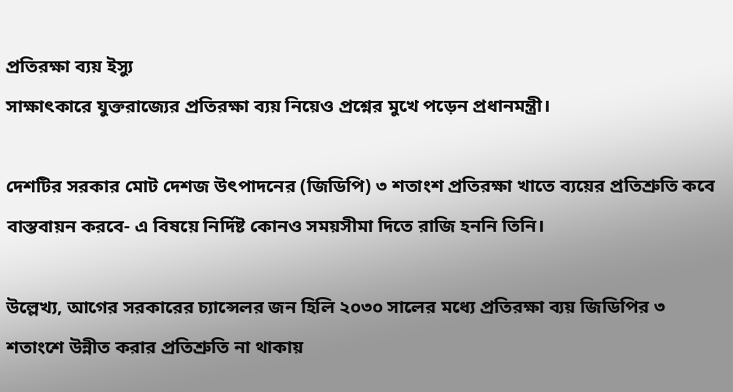প্রতিরক্ষা ব্যয় ইস্যু
সাক্ষাৎকারে যুক্তরাজ্যের প্রতিরক্ষা ব্যয় নিয়েও প্রশ্নের মুখে পড়েন প্রধানমন্ত্রী।

দেশটির সরকার মোট দেশজ উৎপাদনের (জিডিপি) ৩ শতাংশ প্রতিরক্ষা খাতে ব্যয়ের প্রতিশ্রুতি কবে বাস্তবায়ন করবে- এ বিষয়ে নির্দিষ্ট কোনও সময়সীমা দিতে রাজি হননি তিনি।

উল্লেখ্য, আগের সরকারের চ্যান্সেলর জন হিলি ২০৩০ সালের মধ্যে প্রতিরক্ষা ব্যয় জিডিপির ৩ শতাংশে উন্নীত করার প্রতিশ্রুতি না থাকায়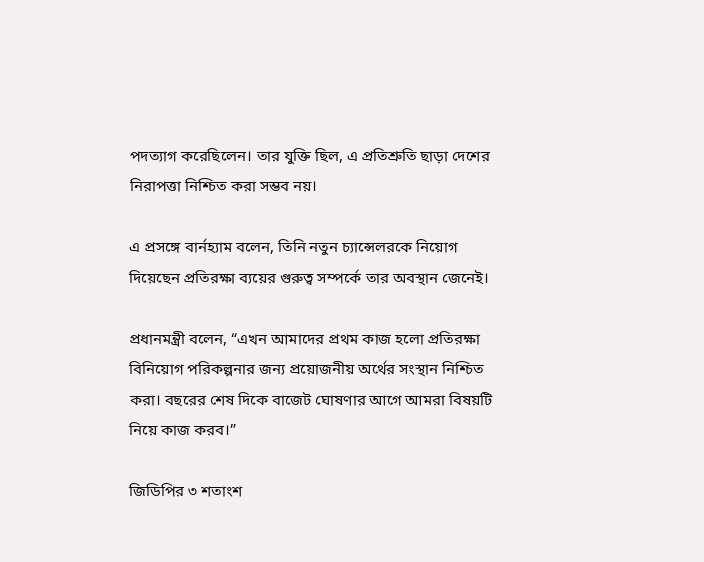পদত্যাগ করেছিলেন। তার যুক্তি ছিল, এ প্রতিশ্রুতি ছাড়া দেশের নিরাপত্তা নিশ্চিত করা সম্ভব নয়।

এ প্রসঙ্গে বার্নহ্যাম বলেন, তিনি নতুন চ্যান্সেলরকে নিয়োগ দিয়েছেন প্রতিরক্ষা ব্যয়ের গুরুত্ব সম্পর্কে তার অবস্থান জেনেই।

প্রধানমন্ত্রী বলেন, “এখন আমাদের প্রথম কাজ হলো প্রতিরক্ষা বিনিয়োগ পরিকল্পনার জন্য প্রয়োজনীয় অর্থের সংস্থান নিশ্চিত করা। বছরের শেষ দিকে বাজেট ঘোষণার আগে আমরা বিষয়টি নিয়ে কাজ করব।”

জিডিপির ৩ শতাংশ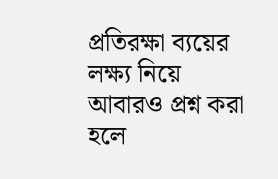প্রতিরক্ষা ব্যয়ের লক্ষ্য নিয়ে আবারও প্রশ্ন করা হলে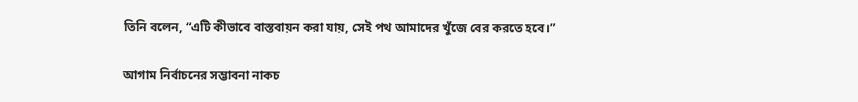তিনি বলেন, “এটি কীভাবে বাস্তবায়ন করা যায়, সেই পথ আমাদের খুঁজে বের করতে হবে।”

আগাম নির্বাচনের সম্ভাবনা নাকচ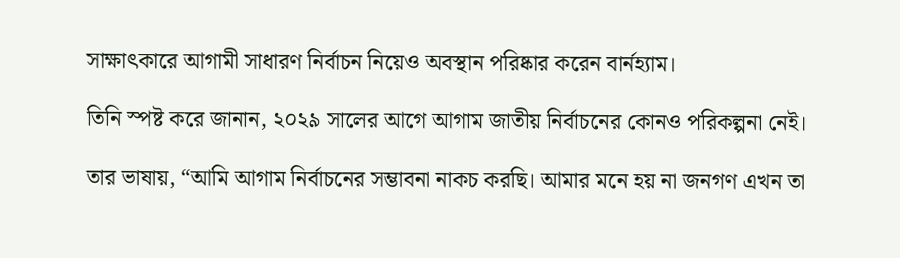সাক্ষাৎকারে আগামী সাধারণ নির্বাচন নিয়েও অবস্থান পরিষ্কার করেন বার্নহ্যাম।

তিনি স্পষ্ট করে জানান, ২০২৯ সালের আগে আগাম জাতীয় নির্বাচনের কোনও পরিকল্পনা নেই।

তার ভাষায়, “আমি আগাম নির্বাচনের সম্ভাবনা নাকচ করছি। আমার মনে হয় না জনগণ এখন তা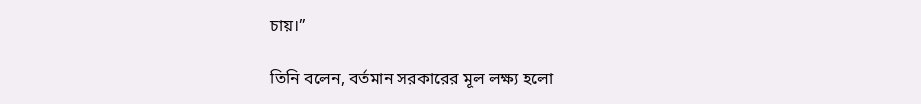চায়।”

তিনি বলেন, বর্তমান সরকারের মূল লক্ষ্য হলো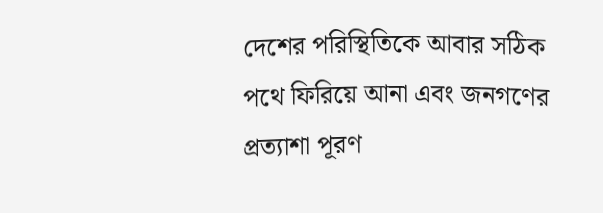দেশের পরিস্থিতিকে আবার সঠিক পথে ফিরিয়ে আনা এবং জনগণের প্রত্যাশা পূরণ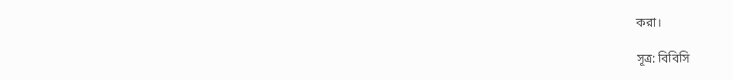করা।

সূত্র: বিবিসি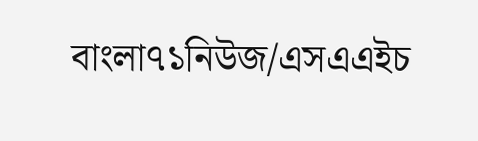বাংলা৭১নিউজ/এসএএইচ